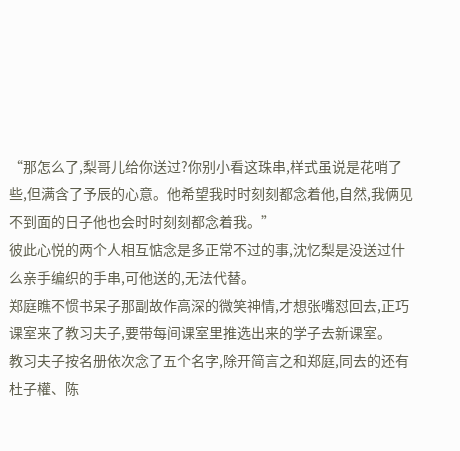“那怎么了,梨哥儿给你送过?你别小看这珠串,样式虽说是花哨了些,但满含了予辰的心意。他希望我时时刻刻都念着他,自然,我俩见不到面的日子他也会时时刻刻都念着我。”
彼此心悦的两个人相互惦念是多正常不过的事,沈忆梨是没送过什么亲手编织的手串,可他送的,无法代替。
郑庭瞧不惯书呆子那副故作高深的微笑神情,才想张嘴怼回去,正巧课室来了教习夫子,要带每间课室里推选出来的学子去新课室。
教习夫子按名册依次念了五个名字,除开简言之和郑庭,同去的还有杜子權、陈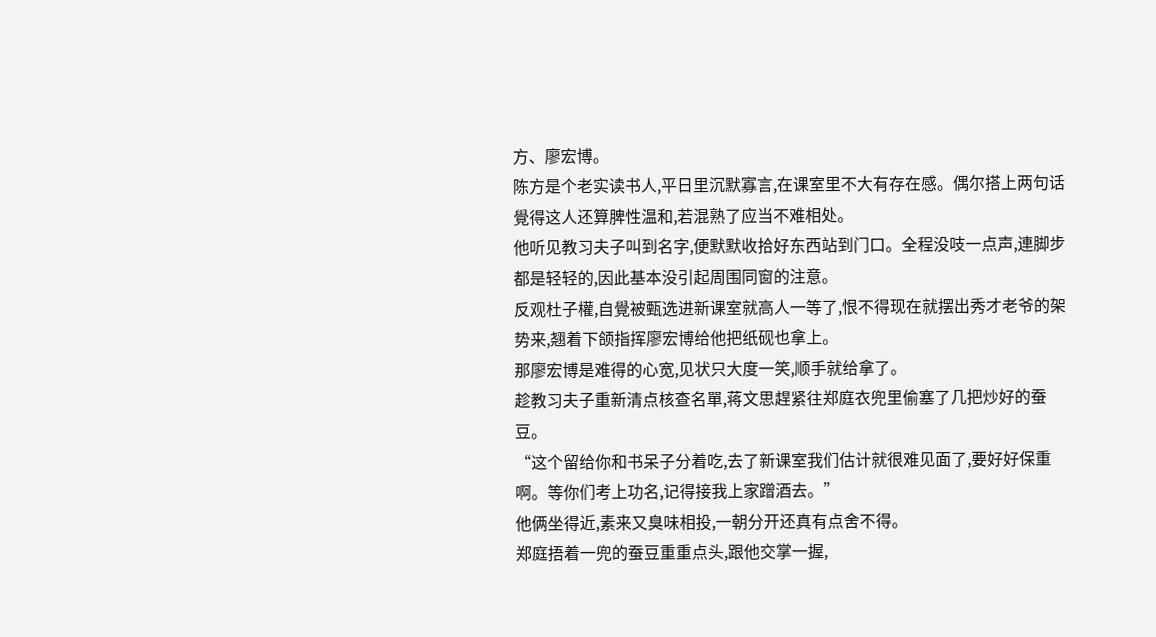方、廖宏博。
陈方是个老实读书人,平日里沉默寡言,在课室里不大有存在感。偶尔搭上两句话覺得这人还算脾性温和,若混熟了应当不难相处。
他听见教习夫子叫到名字,便默默收拾好东西站到门口。全程没吱一点声,連脚步都是轻轻的,因此基本没引起周围同窗的注意。
反观杜子權,自覺被甄选进新课室就高人一等了,恨不得现在就摆出秀才老爷的架势来,翘着下颌指挥廖宏博给他把纸砚也拿上。
那廖宏博是难得的心宽,见状只大度一笑,顺手就给拿了。
趁教习夫子重新清点核查名單,蒋文思趕紧往郑庭衣兜里偷塞了几把炒好的蚕豆。
“这个留给你和书呆子分着吃,去了新课室我们估计就很难见面了,要好好保重啊。等你们考上功名,记得接我上家蹭酒去。”
他俩坐得近,素来又臭味相投,一朝分开还真有点舍不得。
郑庭捂着一兜的蚕豆重重点头,跟他交掌一握,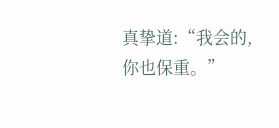真挚道:“我会的,你也保重。”